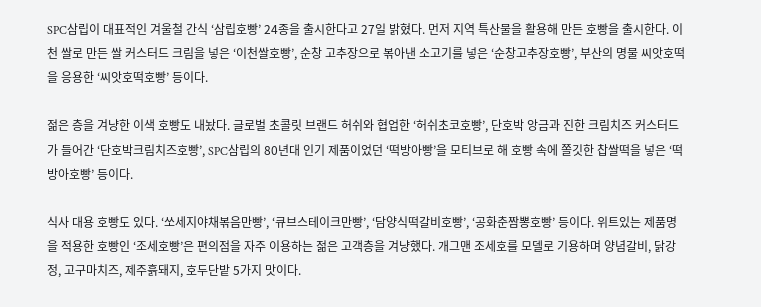SPC삼립이 대표적인 겨울철 간식 ‘삼립호빵’ 24종을 출시한다고 27일 밝혔다. 먼저 지역 특산물을 활용해 만든 호빵을 출시한다. 이천 쌀로 만든 쌀 커스터드 크림을 넣은 ‘이천쌀호빵’, 순창 고추장으로 볶아낸 소고기를 넣은 ‘순창고추장호빵’, 부산의 명물 씨앗호떡을 응용한 ‘씨앗호떡호빵’ 등이다.

젊은 층을 겨냥한 이색 호빵도 내놨다. 글로벌 초콜릿 브랜드 허쉬와 협업한 ‘허쉬초코호빵’, 단호박 앙금과 진한 크림치즈 커스터드가 들어간 ‘단호박크림치즈호빵’, SPC삼립의 80년대 인기 제품이었던 ‘떡방아빵’을 모티브로 해 호빵 속에 쫄깃한 찹쌀떡을 넣은 ‘떡방아호빵’ 등이다.

식사 대용 호빵도 있다. ‘쏘세지야채볶음만빵’, ‘큐브스테이크만빵’, ‘담양식떡갈비호빵’, ‘공화춘짬뽕호빵’ 등이다. 위트있는 제품명을 적용한 호빵인 ‘조세호빵’은 편의점을 자주 이용하는 젊은 고객층을 겨냥했다. 개그맨 조세호를 모델로 기용하며 양념갈비, 닭강정, 고구마치즈, 제주흙돼지, 호두단밭 5가지 맛이다.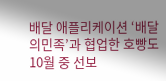배달 애플리케이션 ‘배달의민족’과 협업한 호빵도 10월 중 선보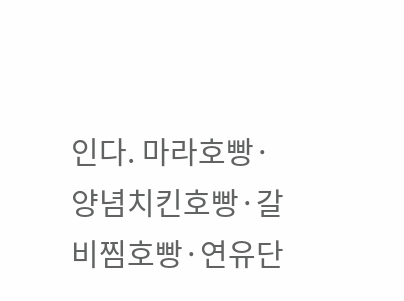인다. 마라호빵·양념치킨호빵·갈비찜호빵·연유단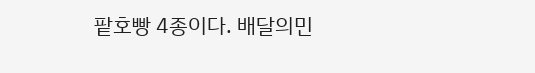팥호빵 4종이다. 배달의민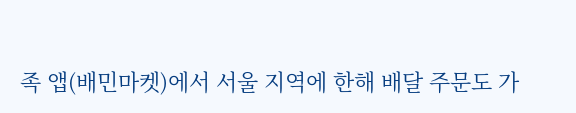족 앱(배민마켓)에서 서울 지역에 한해 배달 주문도 가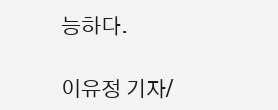능하다.

이유정 기자/